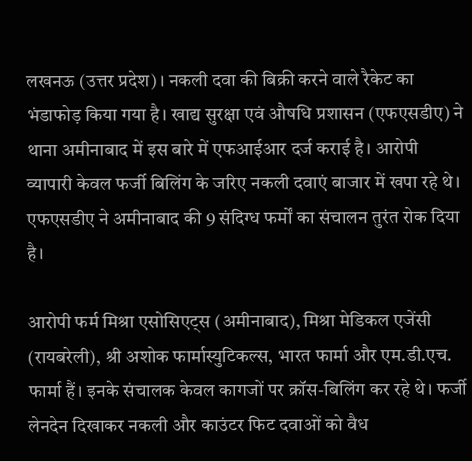लखनऊ (उत्तर प्रदेश)। नकली दवा की बिक्री करने वाले रैकेट का भंडाफोड़ किया गया है। खाद्य सुरक्षा एवं औषधि प्रशासन (एफएसडीए) ने थाना अमीनाबाद में इस बारे में एफआईआर दर्ज कराई है। आरोपी व्यापारी केवल फर्जी बिलिंग के जरिए नकली दवाएं बाजार में खपा रहे थे। एफएसडीए ने अमीनाबाद की 9 संदिग्ध फर्मों का संचालन तुरंत रोक दिया है।

आरोपी फर्म मिश्रा एसोसिएट्स (अमीनाबाद), मिश्रा मेडिकल एजेंसी (रायबरेली), श्री अशोक फार्मास्युटिकल्स, भारत फार्मा और एम.डी.एच. फार्मा हैं। इनके संचालक केवल कागजों पर क्रॉस-बिलिंग कर रहे थे। फर्जी लेनदेन दिखाकर नकली और काउंटर फिट दवाओं को वैध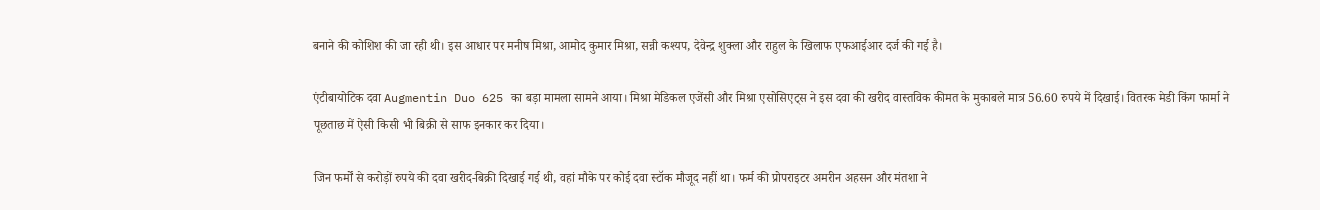बनाने की कोशिश की जा रही थी। इस आधार पर मनीष मिश्रा, आमोद कुमार मिश्रा, सन्नी कश्यप, देवेन्द्र शुक्ला और राहुल के खिलाफ एफआईआर दर्ज की गई है।

एंटीबायोटिक दवा Augmentin Duo 625 का बड़ा मामला सामने आया। मिश्रा मेडिकल एजेंसी और मिश्रा एसोसिएट्स ने इस दवा की खरीद वास्तविक कीमत के मुकाबले मात्र 56.60 रुपये में दिखाई। वितरक मेडी किंग फार्मा ने पूछताछ में ऐसी किसी भी बिक्री से साफ इनकार कर दिया।

जिन फर्मों से करोड़ों रुपये की दवा खरीद-बिक्री दिखाई गई थी, वहां मौके पर कोई दवा स्टॉक मौजूद नहीं था। फर्म की प्रोपराइटर अमरीन अहसन और मंतशा ने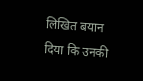लिखित बयान दिया कि उनकी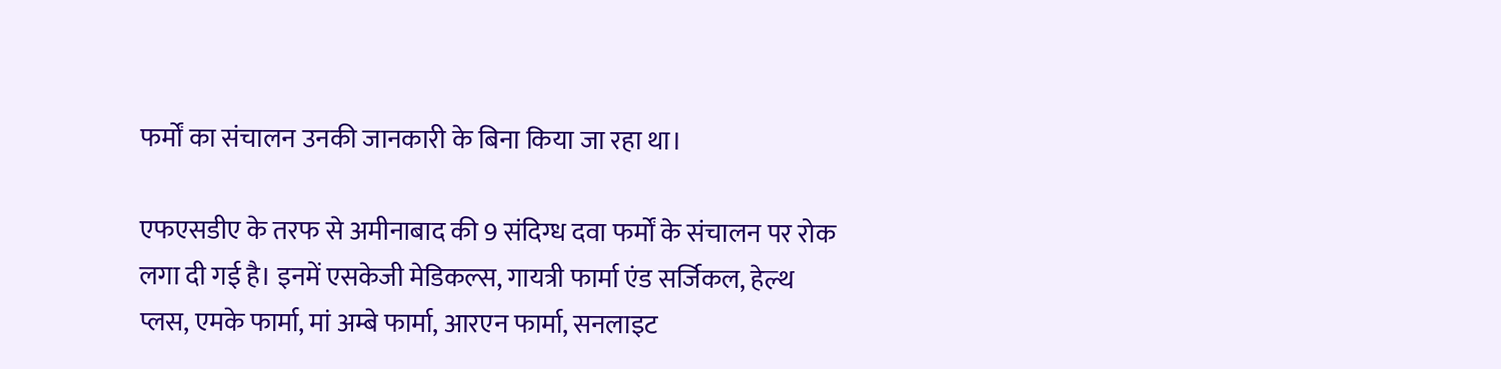फर्मों का संचालन उनकी जानकारी के बिना किया जा रहा था।

एफएसडीए के तरफ से अमीनाबाद की 9 संदिग्ध दवा फर्मों के संचालन पर रोक लगा दी गई है। इनमें एसकेजी मेडिकल्स, गायत्री फार्मा एंड सर्जिकल, हेल्थ प्लस, एमके फार्मा, मां अम्बे फार्मा, आरएन फार्मा, सनलाइट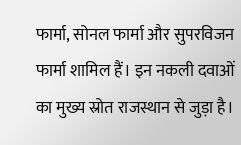फार्मा, सोनल फार्मा और सुपरविजन फार्मा शामिल हैं। इन नकली दवाओं का मुख्य स्रोत राजस्थान से जुड़ा है।